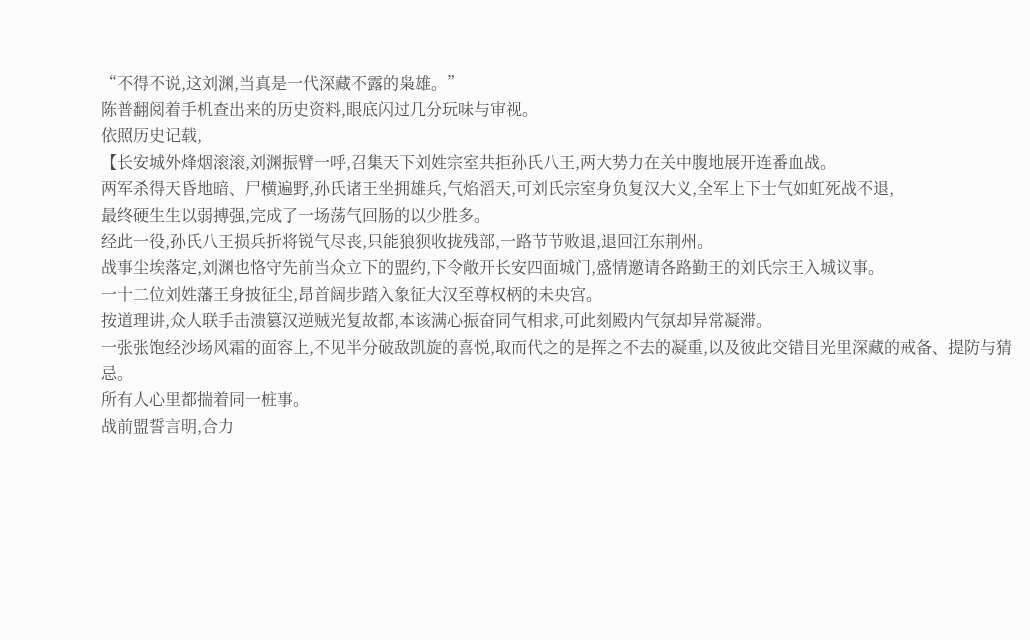“不得不说,这刘渊,当真是一代深藏不露的枭雄。”
陈普翻阅着手机查出来的历史资料,眼底闪过几分玩味与审视。
依照历史记载,
【长安城外烽烟滚滚,刘渊振臂一呼,召集天下刘姓宗室共拒孙氏八王,两大势力在关中腹地展开连番血战。
两军杀得天昏地暗、尸横遍野,孙氏诸王坐拥雄兵,气焰滔天,可刘氏宗室身负复汉大义,全军上下士气如虹死战不退,
最终硬生生以弱搏强,完成了一场荡气回肠的以少胜多。
经此一役,孙氏八王损兵折将锐气尽丧,只能狼狈收拢残部,一路节节败退,退回江东荆州。
战事尘埃落定,刘渊也恪守先前当众立下的盟约,下令敞开长安四面城门,盛情邀请各路勤王的刘氏宗王入城议事。
一十二位刘姓藩王身披征尘,昂首阔步踏入象征大汉至尊权柄的未央宫。
按道理讲,众人联手击溃篡汉逆贼光复故都,本该满心振奋同气相求,可此刻殿内气氛却异常凝滞。
一张张饱经沙场风霜的面容上,不见半分破敌凯旋的喜悦,取而代之的是挥之不去的凝重,以及彼此交错目光里深藏的戒备、提防与猜忌。
所有人心里都揣着同一桩事。
战前盟誓言明,合力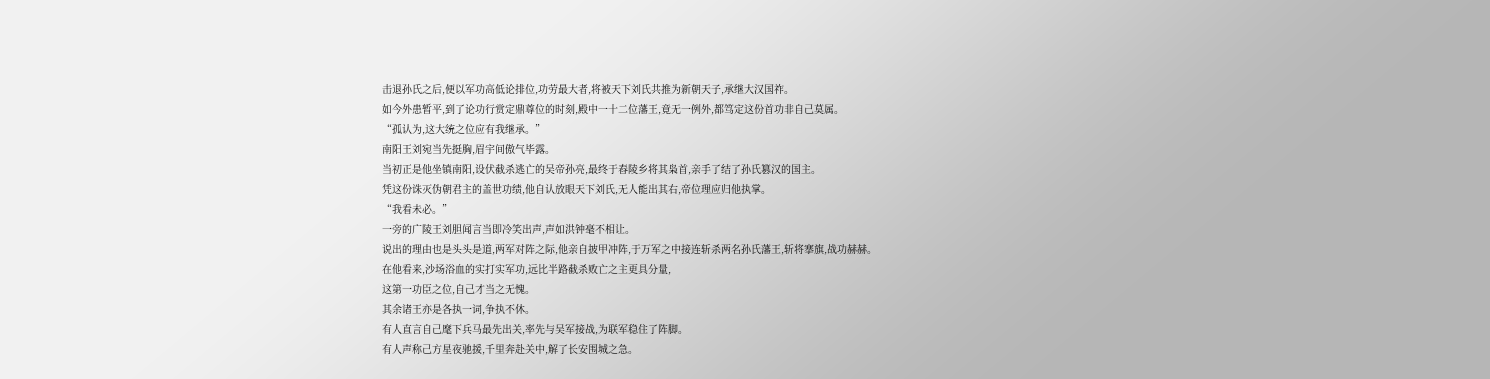击退孙氏之后,便以军功高低论排位,功劳最大者,将被天下刘氏共推为新朝天子,承继大汉国祚。
如今外患暂平,到了论功行赏定鼎尊位的时刻,殿中一十二位藩王,竟无一例外,都笃定这份首功非自己莫属。
“孤认为,这大统之位应有我继承。”
南阳王刘宛当先挺胸,眉宇间傲气毕露。
当初正是他坐镇南阳,设伏截杀逃亡的吴帝孙亮,最终于舂陵乡将其枭首,亲手了结了孙氏篡汉的国主。
凭这份诛灭伪朝君主的盖世功绩,他自认放眼天下刘氏,无人能出其右,帝位理应归他执掌。
“我看未必。”
一旁的广陵王刘胆闻言当即冷笑出声,声如洪钟毫不相让。
说出的理由也是头头是道,两军对阵之际,他亲自披甲冲阵,于万军之中接连斩杀两名孙氏藩王,斩将搴旗,战功赫赫。
在他看来,沙场浴血的实打实军功,远比半路截杀败亡之主更具分量,
这第一功臣之位,自己才当之无愧。
其余诸王亦是各执一词,争执不休。
有人直言自己麾下兵马最先出关,率先与吴军接战,为联军稳住了阵脚。
有人声称己方星夜驰援,千里奔赴关中,解了长安围城之急。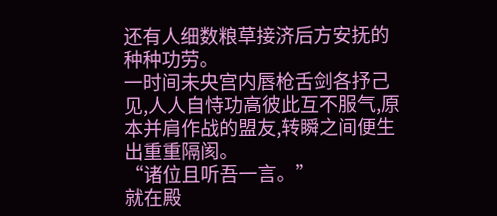还有人细数粮草接济后方安抚的种种功劳。
一时间未央宫内唇枪舌剑各抒己见,人人自恃功高彼此互不服气,原本并肩作战的盟友,转瞬之间便生出重重隔阂。
“诸位且听吾一言。”
就在殿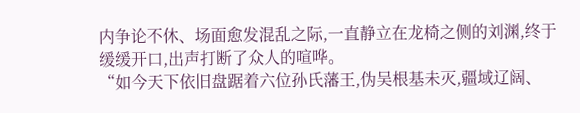内争论不休、场面愈发混乱之际,一直静立在龙椅之侧的刘渊,终于缓缓开口,出声打断了众人的喧哗。
“如今天下依旧盘踞着六位孙氏藩王,伪吴根基未灭,疆域辽阔、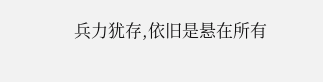兵力犹存,依旧是悬在所有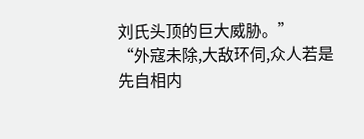刘氏头顶的巨大威胁。”
“外寇未除,大敌环伺,众人若是先自相内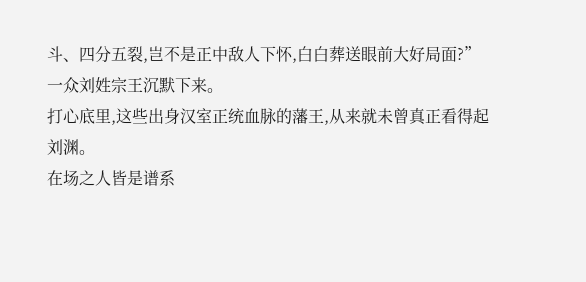斗、四分五裂,岂不是正中敌人下怀,白白葬送眼前大好局面?”
一众刘姓宗王沉默下来。
打心底里,这些出身汉室正统血脉的藩王,从来就未曾真正看得起刘渊。
在场之人皆是谱系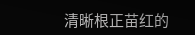清晰根正苗红的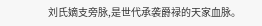刘氏嫡支旁脉,是世代承袭爵禄的天家血脉。